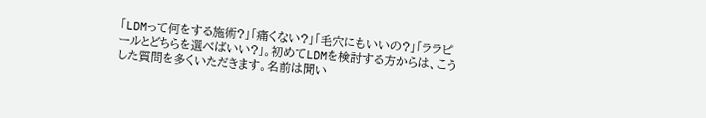「LDMって何をする施術?」「痛くない?」「毛穴にもいいの?」「ララピールとどちらを選べばいい?」。初めてLDMを検討する方からは、こうした質問を多くいただきます。名前は聞い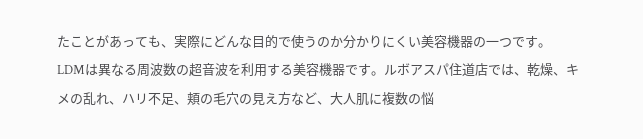たことがあっても、実際にどんな目的で使うのか分かりにくい美容機器の一つです。
LDMは異なる周波数の超音波を利用する美容機器です。ルボアスパ住道店では、乾燥、キメの乱れ、ハリ不足、頬の毛穴の見え方など、大人肌に複数の悩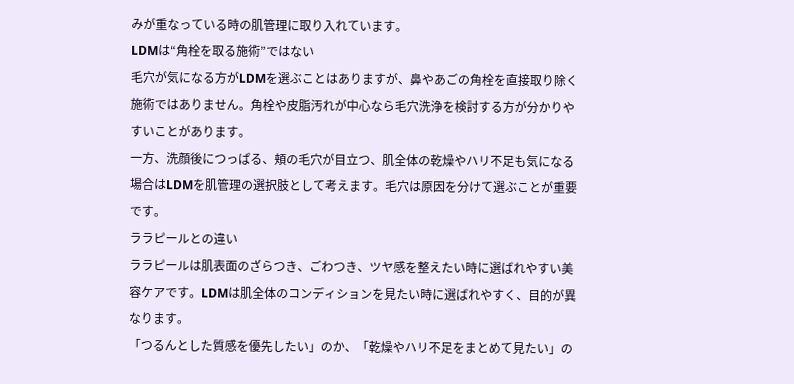みが重なっている時の肌管理に取り入れています。
LDMは“角栓を取る施術”ではない
毛穴が気になる方がLDMを選ぶことはありますが、鼻やあごの角栓を直接取り除く施術ではありません。角栓や皮脂汚れが中心なら毛穴洗浄を検討する方が分かりやすいことがあります。
一方、洗顔後につっぱる、頬の毛穴が目立つ、肌全体の乾燥やハリ不足も気になる場合はLDMを肌管理の選択肢として考えます。毛穴は原因を分けて選ぶことが重要です。
ララピールとの違い
ララピールは肌表面のざらつき、ごわつき、ツヤ感を整えたい時に選ばれやすい美容ケアです。LDMは肌全体のコンディションを見たい時に選ばれやすく、目的が異なります。
「つるんとした質感を優先したい」のか、「乾燥やハリ不足をまとめて見たい」の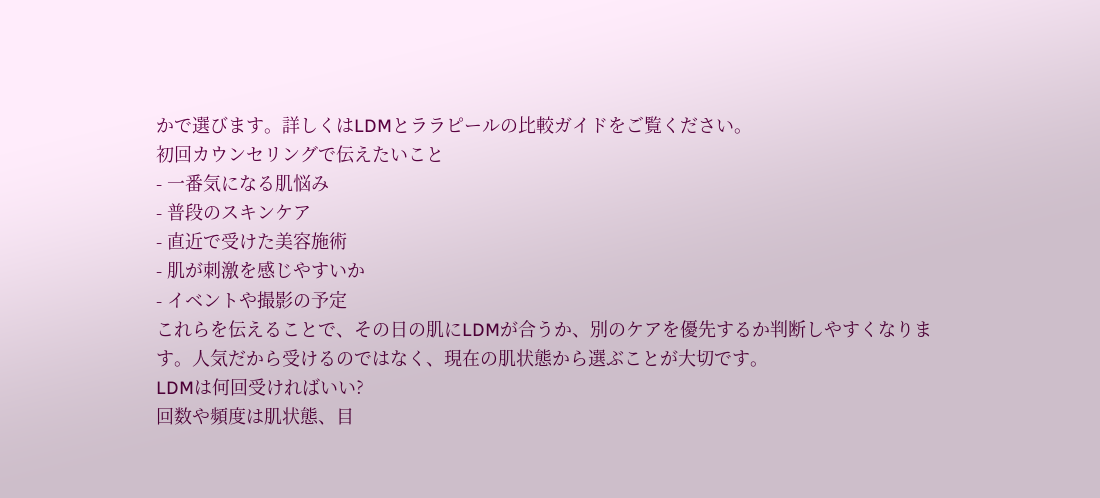かで選びます。詳しくはLDMとララピールの比較ガイドをご覧ください。
初回カウンセリングで伝えたいこと
- 一番気になる肌悩み
- 普段のスキンケア
- 直近で受けた美容施術
- 肌が刺激を感じやすいか
- イベントや撮影の予定
これらを伝えることで、その日の肌にLDMが合うか、別のケアを優先するか判断しやすくなります。人気だから受けるのではなく、現在の肌状態から選ぶことが大切です。
LDMは何回受ければいい?
回数や頻度は肌状態、目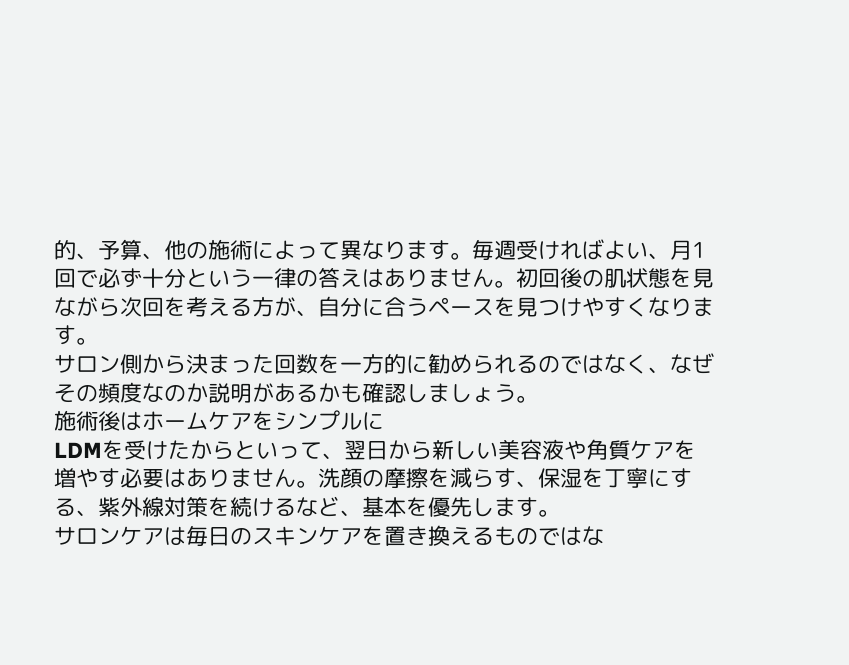的、予算、他の施術によって異なります。毎週受ければよい、月1回で必ず十分という一律の答えはありません。初回後の肌状態を見ながら次回を考える方が、自分に合うペースを見つけやすくなります。
サロン側から決まった回数を一方的に勧められるのではなく、なぜその頻度なのか説明があるかも確認しましょう。
施術後はホームケアをシンプルに
LDMを受けたからといって、翌日から新しい美容液や角質ケアを増やす必要はありません。洗顔の摩擦を減らす、保湿を丁寧にする、紫外線対策を続けるなど、基本を優先します。
サロンケアは毎日のスキンケアを置き換えるものではな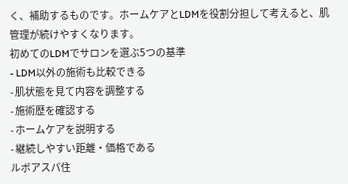く、補助するものです。ホームケアとLDMを役割分担して考えると、肌管理が続けやすくなります。
初めてのLDMでサロンを選ぶ5つの基準
- LDM以外の施術も比較できる
- 肌状態を見て内容を調整する
- 施術歴を確認する
- ホームケアを説明する
- 継続しやすい距離・価格である
ルボアスパ住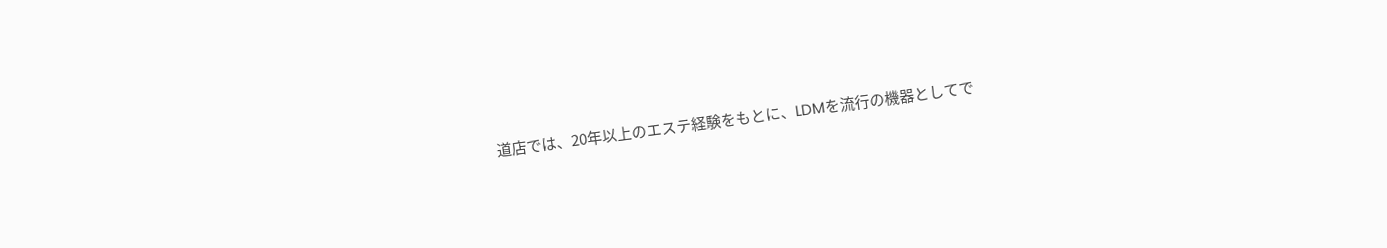道店では、20年以上のエステ経験をもとに、LDMを流行の機器としてで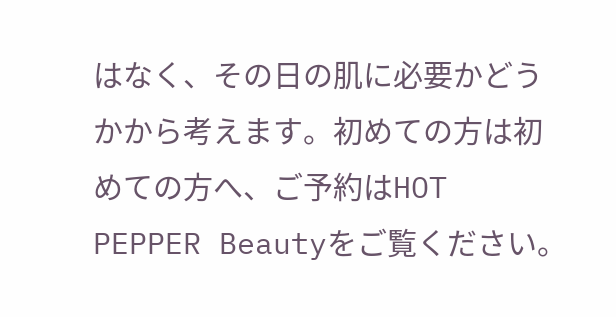はなく、その日の肌に必要かどうかから考えます。初めての方は初めての方へ、ご予約はHOT PEPPER Beautyをご覧ください。